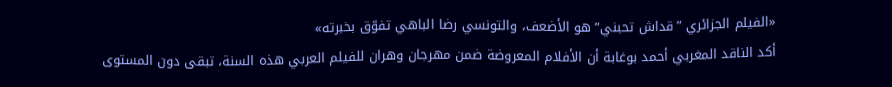«الفيلم الجزائري ”قداش تحبني” هو الأضعف، والتونسي رضا الباهي تفوّق بخبرته»
أكد الناقد المغربي أحمد بوغابة أن الأفلام المعروضة ضمن مهرجان وهران للفيلم العربي هذه السنة، تبقى دون المستوى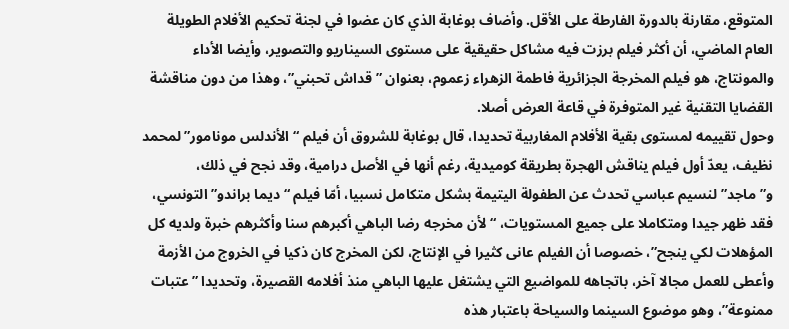المتوقع، مقارنة بالدورة الفارطة على الأقل. وأضاف بوغابة الذي كان عضوا في لجنة تحكيم الأفلام الطويلة العام الماضي، أن أكثر فيلم برزت فيه مشاكل حقيقية على مستوى السيناريو والتصوير، وأيضا الأداء والمونتاج، هو فيلم المخرجة الجزائرية فاطمة الزهراء زعموم، بعنوان ”قداش تحبني”، وهذا من دون مناقشة القضايا التقنية غير المتوفرة في قاعة العرض أصلا.
وحول تقييمه لمستوى بقية الأفلام المغاربية تحديدا، قال بوغابة للشروق أن فيلم “الأندلس مونامور” لمحمد نظيف، يعدّ أول فيلم يناقش الهجرة بطريقة كوميدية، رغم أنها في الأصل درامية، وقد نجح في ذلك، و”ماجد” لنسيم عباسي تحدث عن الطفولة اليتيمة بشكل متكامل نسبيا، أمّا فيلم “ديما براندو” التونسي، فقد ظهر جيدا ومتكاملا على جميع المستويات، “لأن مخرجه رضا الباهي أكبرهم سنا وأكثرهم خبرة ولديه كل المؤهلات لكي ينجح”، خصوصا أن الفيلم عانى كثيرا في الإنتاج، لكن المخرج كان ذكيا في الخروج من الأزمة وأعطى للعمل مجالا آخر، باتجاهه للمواضيع التي يشتغل عليها الباهي منذ أفلامه القصيرة، وتحديدا ”عتبات ممنوعة”، وهو موضوع السينما والسياحة باعتبار هذه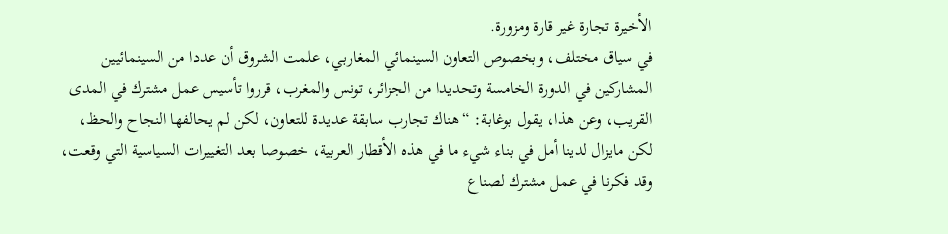الأخيرة تجارة غير قارة ومزورة.
في سياق مختلف، وبخصوص التعاون السينمائي المغاربي، علمت الشروق أن عددا من السينمائيين المشاركين في الدورة الخامسة وتحديدا من الجزائر، تونس والمغرب، قرروا تأسيس عمل مشترك في المدى القريب، وعن هذا، يقول بوغابة: “هناك تجارب سابقة عديدة للتعاون، لكن لم يحالفها النجاح والحظ، لكن مايزال لدينا أمل في بناء شيء ما في هذه الأقطار العربية، خصوصا بعد التغييرات السياسية التي وقعت، وقد فكرنا في عمل مشترك لصناع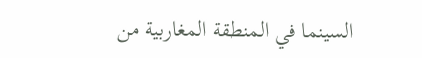السينما في المنطقة المغاربية من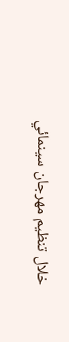خلال تنظيم مهرجان سينمائي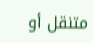متنقل أو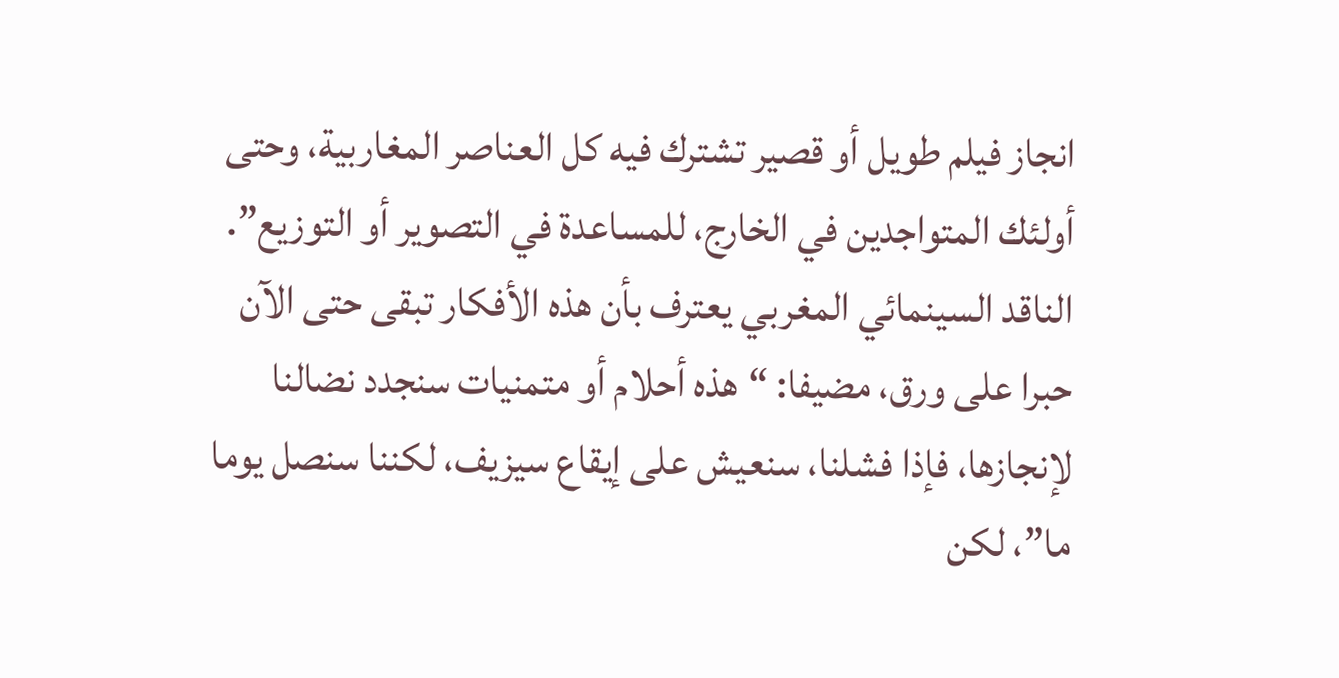انجاز فيلم طويل أو قصير تشترك فيه كل العناصر المغاربية، وحتى أولئك المتواجدين في الخارج، للمساعدة في التصوير أو التوزيع”.
الناقد السينمائي المغربي يعترف بأن هذه الأفكار تبقى حتى الآن حبرا على ورق، مضيفا: “هذه أحلام أو متمنيات سنجدد نضالنا لإنجازها، فإذا فشلنا، سنعيش على إيقاع سيزيف، لكننا سنصل يوما ما”، لكن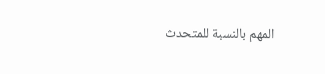المهم بالنسبة للمتحدث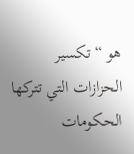هو “تكسير الحزازات التي تتركها الحكومات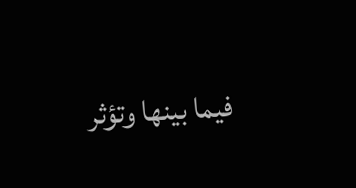فيما بينها وتؤثر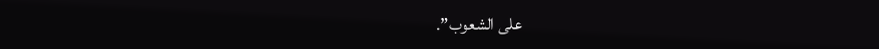على الشعوب”.